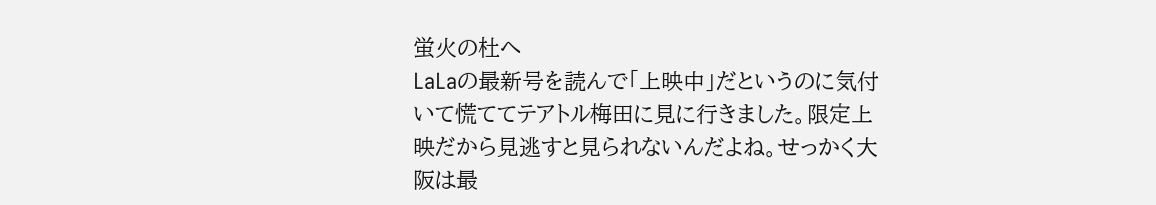蛍火の杜へ
LaLaの最新号を読んで「上映中」だというのに気付いて慌ててテアトル梅田に見に行きました。限定上映だから見逃すと見られないんだよね。せっかく大阪は最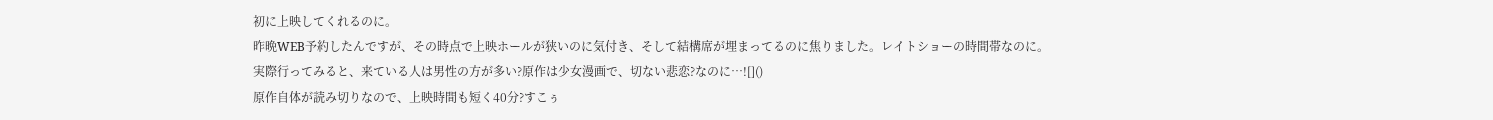初に上映してくれるのに。
昨晩WEB予約したんですが、その時点で上映ホールが狭いのに気付き、そして結構席が埋まってるのに焦りました。レイトショーの時間帯なのに。
実際行ってみると、来ている人は男性の方が多い?原作は少女漫画で、切ない悲恋?なのに…![]()
原作自体が読み切りなので、上映時間も短く40分?すこぅ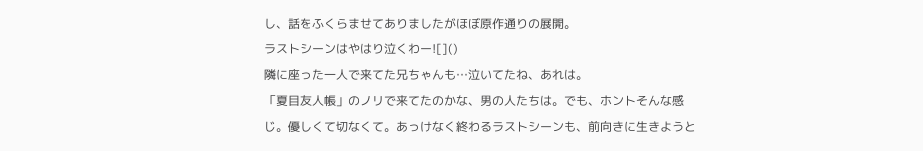し、話をふくらませてありましたがほぼ原作通りの展開。
ラストシーンはやはり泣くわー![]()
隣に座った一人で来てた兄ちゃんも…泣いてたね、あれは。
「夏目友人帳」のノリで来てたのかな、男の人たちは。でも、ホントそんな感じ。優しくて切なくて。あっけなく終わるラストシーンも、前向きに生きようと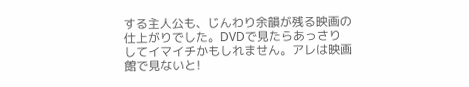する主人公も、じんわり余韻が残る映画の仕上がりでした。DVDで見たらあっさりしてイマイチかもしれません。アレは映画館で見ないと!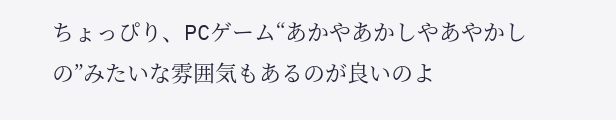ちょっぴり、PCゲーム“あかやあかしやあやかしの”みたいな雰囲気もあるのが良いのよ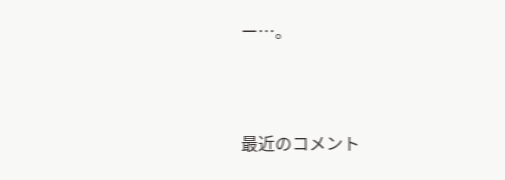ー…。




最近のコメント